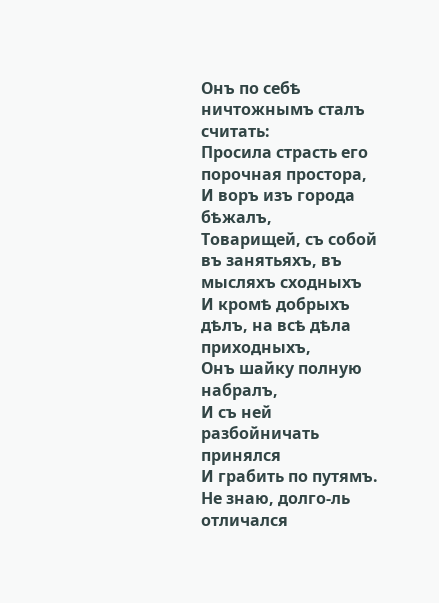Онъ по себѣ ничтожнымъ сталъ считать:
Просила страсть его порочная простора,
И воръ изъ города бѣжалъ,
Товарищей, съ собой въ занятьяхъ, въ мысляхъ сходныхъ
И кромѣ добрыхъ дѣлъ, на всѣ дѣла приходныхъ,
Онъ шайку полную набралъ,
И съ ней разбойничать принялся
И грабить по путямъ.
Не знаю, долго-ль отличался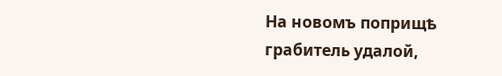На новомъ поприщѣ грабитель удалой,